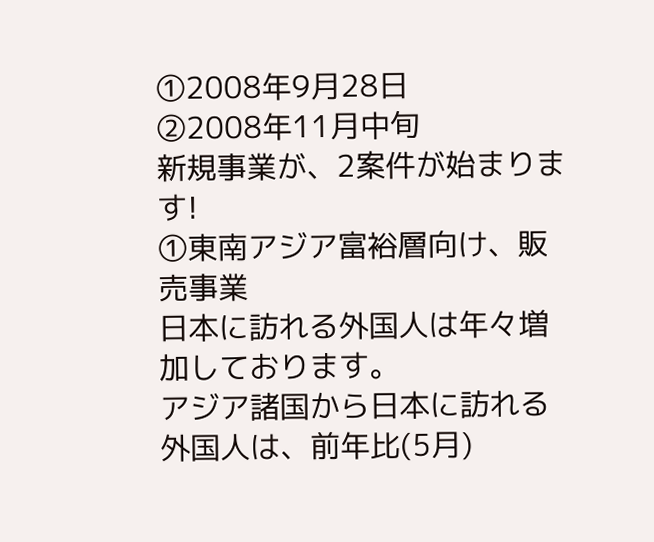①2008年9月28日
②2008年11月中旬
新規事業が、2案件が始まります!
①東南アジア富裕層向け、販売事業
日本に訪れる外国人は年々増加しております。
アジア諸国から日本に訪れる外国人は、前年比(5月)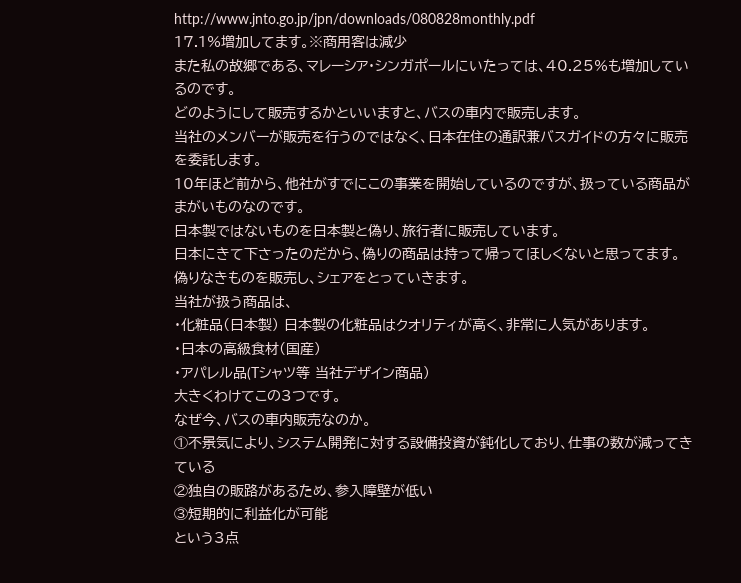http://www.jnto.go.jp/jpn/downloads/080828monthly.pdf
17.1%増加してます。※商用客は減少
また私の故郷である、マレーシア・シンガポールにいたっては、40.25%も増加しているのです。
どのようにして販売するかといいますと、バスの車内で販売します。
当社のメンバーが販売を行うのではなく、日本在住の通訳兼バスガイドの方々に販売を委託します。
10年ほど前から、他社がすでにこの事業を開始しているのですが、扱っている商品がまがいものなのです。
日本製ではないものを日本製と偽り、旅行者に販売しています。
日本にきて下さったのだから、偽りの商品は持って帰ってほしくないと思ってます。
偽りなきものを販売し、シェアをとっていきます。
当社が扱う商品は、
・化粧品(日本製) 日本製の化粧品はクオリティが高く、非常に人気があります。
・日本の高級食材(国産)
・アパレル品(Tシャツ等 当社デザイン商品)
大きくわけてこの3つです。
なぜ今、バスの車内販売なのか。
①不景気により、システム開発に対する設備投資が鈍化しており、仕事の数が減ってきている
②独自の販路があるため、参入障壁が低い
③短期的に利益化が可能
という3点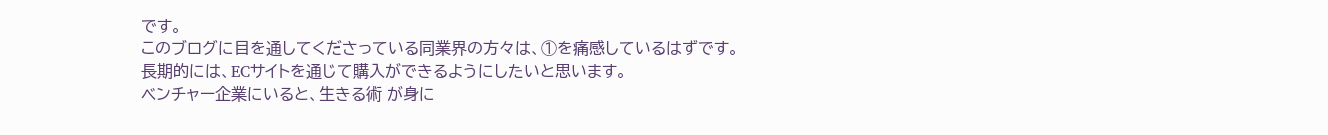です。
このブログに目を通してくださっている同業界の方々は、①を痛感しているはずです。
長期的には、ECサイトを通じて購入ができるようにしたいと思います。
ベンチャー企業にいると、生きる術 が身に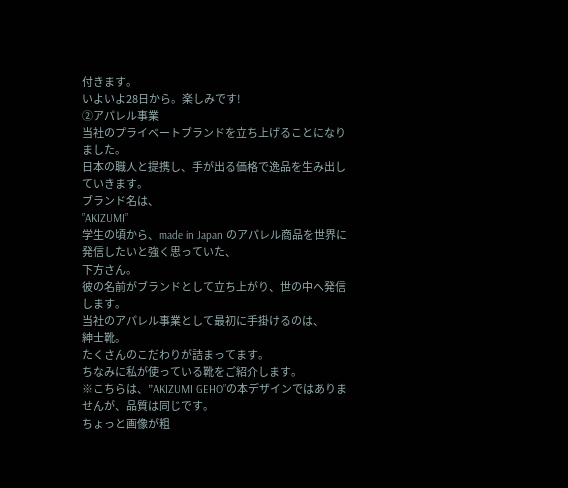付きます。
いよいよ28日から。楽しみです!
②アパレル事業
当社のプライベートブランドを立ち上げることになりました。
日本の職人と提携し、手が出る価格で逸品を生み出していきます。
ブランド名は、
”AKIZUMI”
学生の頃から、made in Japan のアパレル商品を世界に発信したいと強く思っていた、
下方さん。
彼の名前がブランドとして立ち上がり、世の中へ発信します。
当社のアパレル事業として最初に手掛けるのは、
紳士靴。
たくさんのこだわりが詰まってます。
ちなみに私が使っている靴をご紹介します。
※こちらは、”AKIZUMI GEHO”の本デザインではありませんが、品質は同じです。
ちょっと画像が粗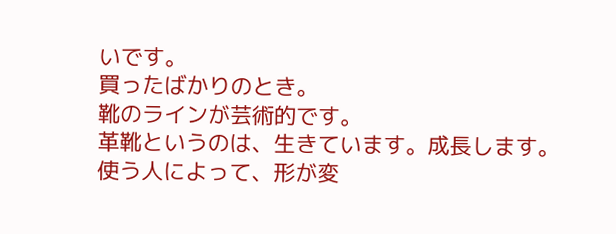いです。
買ったばかりのとき。
靴のラインが芸術的です。
革靴というのは、生きています。成長します。
使う人によって、形が変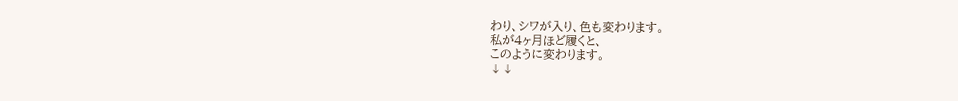わり、シワが入り、色も変わります。
私が4ヶ月ほど履くと、
このように変わります。
↓↓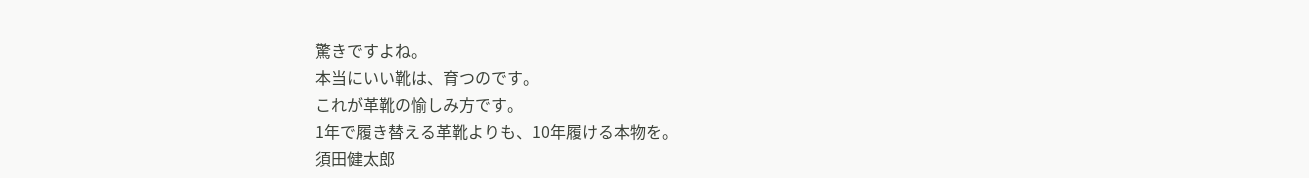驚きですよね。
本当にいい靴は、育つのです。
これが革靴の愉しみ方です。
1年で履き替える革靴よりも、10年履ける本物を。
須田健太郎